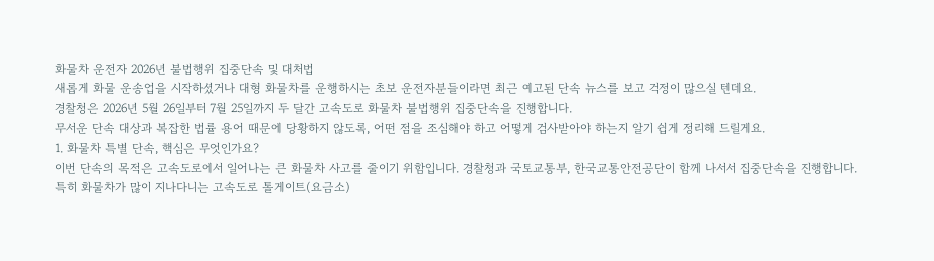화물차 운전자 2026년 불법행위 집중단속 및 대처법
새롭게 화물 운송업을 시작하셨거나 대형 화물차를 운행하시는 초보 운전자분들이라면 최근 예고된 단속 뉴스를 보고 걱정이 많으실 텐데요.
경찰청은 2026년 5월 26일부터 7월 25일까지 두 달간 고속도로 화물차 불법행위 집중단속을 진행합니다.
무서운 단속 대상과 복잡한 법률 용어 때문에 당황하지 않도록, 어떤 점을 조심해야 하고 어떻게 검사받아야 하는지 알기 쉽게 정리해 드릴게요.
1. 화물차 특별 단속, 핵심은 무엇인가요?
이번 단속의 목적은 고속도로에서 일어나는 큰 화물차 사고를 줄이기 위함입니다. 경찰청과 국토교통부, 한국교통안전공단이 함께 나서서 집중단속을 진행합니다.
특히 화물차가 많이 지나다니는 고속도로 톨게이트(요금소)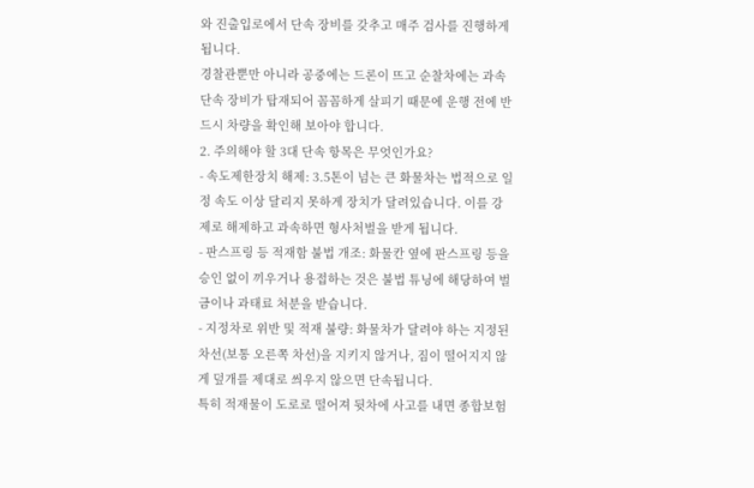와 진출입로에서 단속 장비를 갖추고 매주 검사를 진행하게 됩니다.
경찰관뿐만 아니라 공중에는 드론이 뜨고 순찰차에는 과속 단속 장비가 탑재되어 꼼꼼하게 살피기 때문에 운행 전에 반드시 차량을 확인해 보아야 합니다.
2. 주의해야 할 3대 단속 항목은 무엇인가요?
- 속도제한장치 해제: 3.5톤이 넘는 큰 화물차는 법적으로 일정 속도 이상 달리지 못하게 장치가 달려있습니다. 이를 강제로 해제하고 과속하면 형사처벌을 받게 됩니다.
- 판스프링 등 적재함 불법 개조: 화물칸 옆에 판스프링 등을 승인 없이 끼우거나 용접하는 것은 불법 튜닝에 해당하여 벌금이나 과태료 처분을 받습니다.
- 지정차로 위반 및 적재 불량: 화물차가 달려야 하는 지정된 차선(보통 오른쪽 차선)을 지키지 않거나, 짐이 떨어지지 않게 덮개를 제대로 씌우지 않으면 단속됩니다.
특히 적재물이 도로로 떨어져 뒷차에 사고를 내면 종합보험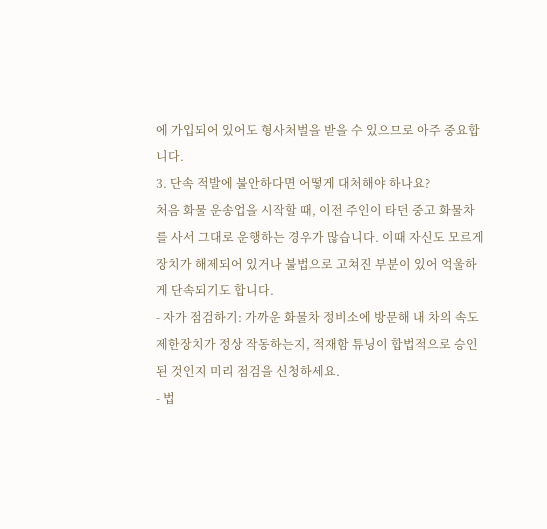에 가입되어 있어도 형사처벌을 받을 수 있으므로 아주 중요합니다.
3. 단속 적발에 불안하다면 어떻게 대처해야 하나요?
처음 화물 운송업을 시작할 때, 이전 주인이 타던 중고 화물차를 사서 그대로 운행하는 경우가 많습니다. 이때 자신도 모르게 장치가 해제되어 있거나 불법으로 고쳐진 부분이 있어 억울하게 단속되기도 합니다.
- 자가 점검하기: 가까운 화물차 정비소에 방문해 내 차의 속도제한장치가 정상 작동하는지, 적재함 튜닝이 합법적으로 승인된 것인지 미리 점검을 신청하세요.
- 법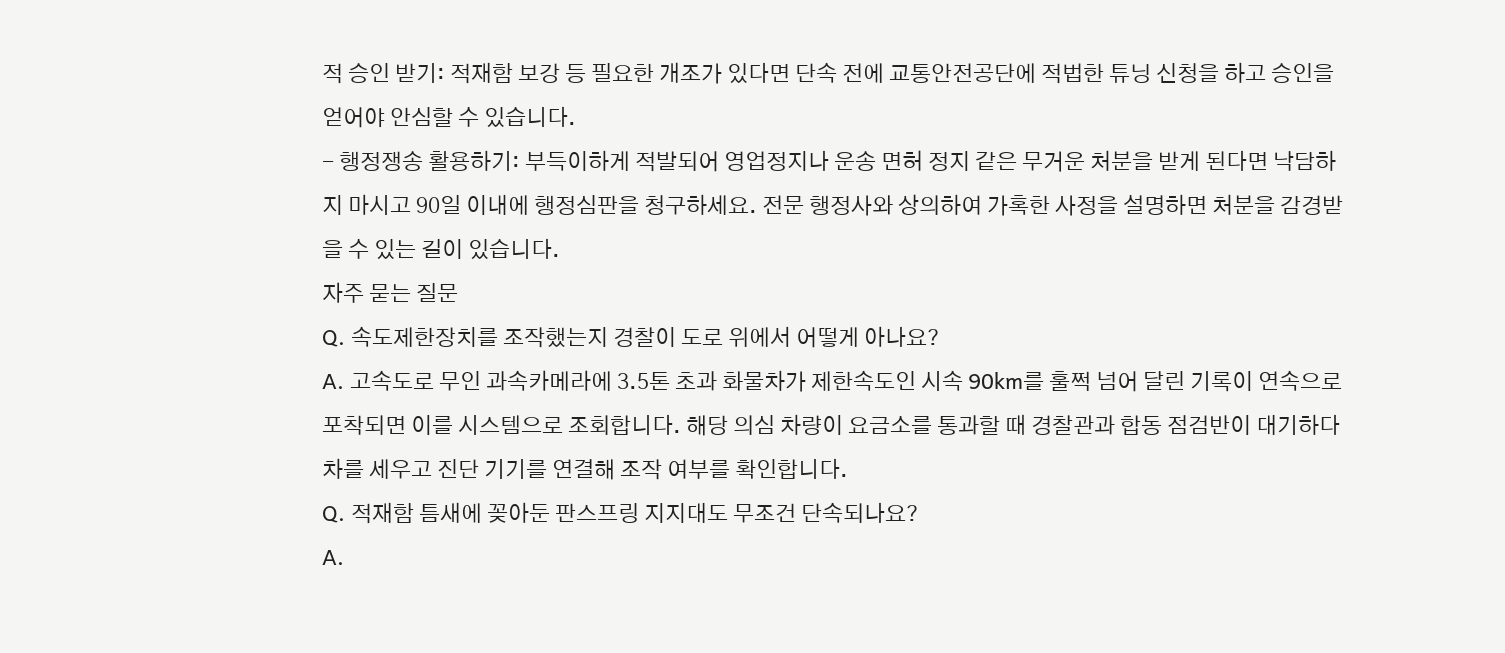적 승인 받기: 적재함 보강 등 필요한 개조가 있다면 단속 전에 교통안전공단에 적법한 튜닝 신청을 하고 승인을 얻어야 안심할 수 있습니다.
- 행정쟁송 활용하기: 부득이하게 적발되어 영업정지나 운송 면허 정지 같은 무거운 처분을 받게 된다면 낙담하지 마시고 90일 이내에 행정심판을 청구하세요. 전문 행정사와 상의하여 가혹한 사정을 설명하면 처분을 감경받을 수 있는 길이 있습니다.
자주 묻는 질문
Q. 속도제한장치를 조작했는지 경찰이 도로 위에서 어떻게 아나요?
A. 고속도로 무인 과속카메라에 3.5톤 초과 화물차가 제한속도인 시속 90km를 훌쩍 넘어 달린 기록이 연속으로 포착되면 이를 시스템으로 조회합니다. 해당 의심 차량이 요금소를 통과할 때 경찰관과 합동 점검반이 대기하다 차를 세우고 진단 기기를 연결해 조작 여부를 확인합니다.
Q. 적재함 틈새에 꽂아둔 판스프링 지지대도 무조건 단속되나요?
A.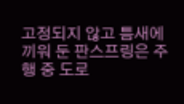고정되지 않고 틈새에 끼워 둔 판스프링은 주행 중 도로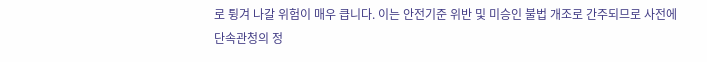로 튕겨 나갈 위험이 매우 큽니다. 이는 안전기준 위반 및 미승인 불법 개조로 간주되므로 사전에 단속관청의 정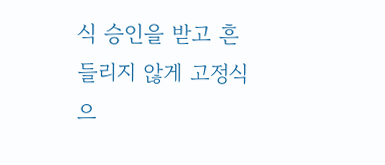식 승인을 받고 흔들리지 않게 고정식으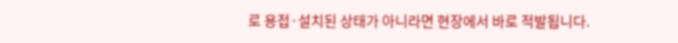로 용접·설치된 상태가 아니라면 현장에서 바로 적발됩니다.